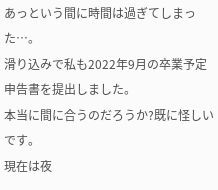あっという間に時間は過ぎてしまった…。
滑り込みで私も2022年9月の卒業予定申告書を提出しました。
本当に間に合うのだろうか?既に怪しいです。
現在は夜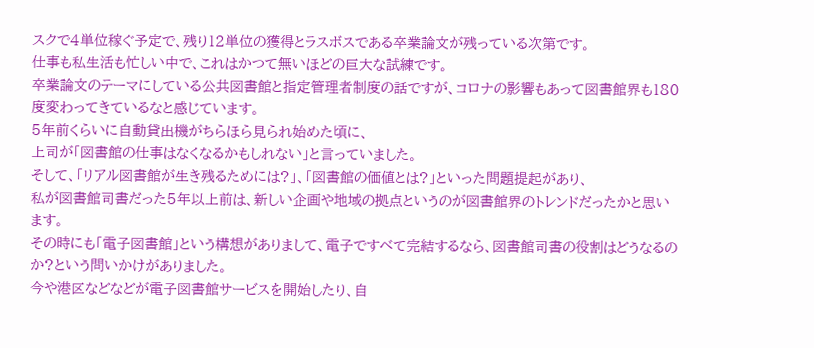スクで4単位稼ぐ予定で、残り12単位の獲得とラスボスである卒業論文が残っている次第です。
仕事も私生活も忙しい中で、これはかつて無いほどの巨大な試練です。
卒業論文のテーマにしている公共図書館と指定管理者制度の話ですが、コロナの影響もあって図書館界も180度変わってきているなと感じています。
5年前くらいに自動貸出機がちらほら見られ始めた頃に、
上司が「図書館の仕事はなくなるかもしれない」と言っていました。
そして、「リアル図書館が生き残るためには?」、「図書館の価値とは?」といった問題提起があり、
私が図書館司書だった5年以上前は、新しい企画や地域の拠点というのが図書館界のトレンドだったかと思います。
その時にも「電子図書館」という構想がありまして、電子ですべて完結するなら、図書館司書の役割はどうなるのか?という問いかけがありました。
今や港区などなどが電子図書館サービスを開始したり、自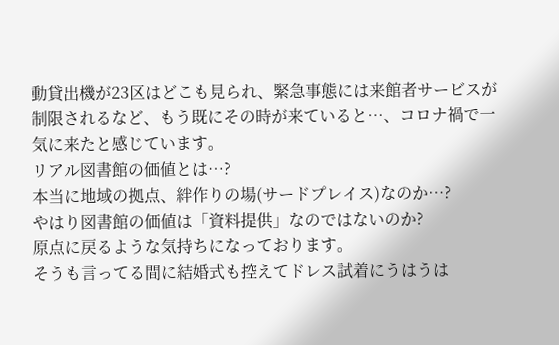動貸出機が23区はどこも見られ、緊急事態には来館者サービスが制限されるなど、もう既にその時が来ていると…、コロナ禍で一気に来たと感じています。
リアル図書館の価値とは…?
本当に地域の拠点、絆作りの場(サードプレイス)なのか…?
やはり図書館の価値は「資料提供」なのではないのか?
原点に戻るような気持ちになっております。
そうも言ってる間に結婚式も控えてドレス試着にうはうは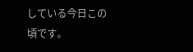している今日この頃です。